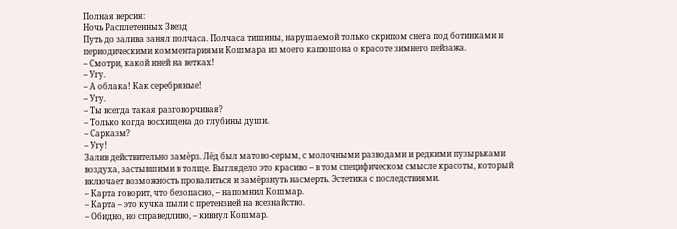Полная версия:
Ночь Расплетенных Звезд
Путь до залива занял полчаса. Полчаса тишины, нарушаемой только скрипом снега под ботинками и периодическими комментариями Кошмара из моего капюшона о красоте зимнего пейзажа.
– Смотри, какой иней на ветках!
– Угу.
– А облака! Как серебряные!
– Угу.
– Ты всегда такая разговорчивая?
– Только когда восхищена до глубины души.
– Сарказм?
– Угу!
Залив действительно замёрз. Лёд был матово-серым, с молочными разводами и редкими пузырьками воздуха, застывшими в толще. Выглядело это красиво – в том специфическом смысле красоты, который включает возможность провалиться и замёрзнуть насмерть. Эстетика с последствиями.
– Карта говорит, что безопасно, – напомнил Кошмар.
– Карта – это кучка пыли с претензией на всезнайство.
– Обидно, но справедливо, – кивнул Кошмар.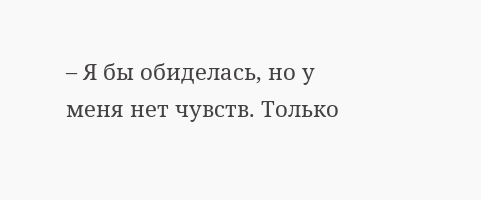– Я бы обиделась, но у меня нет чувств. Только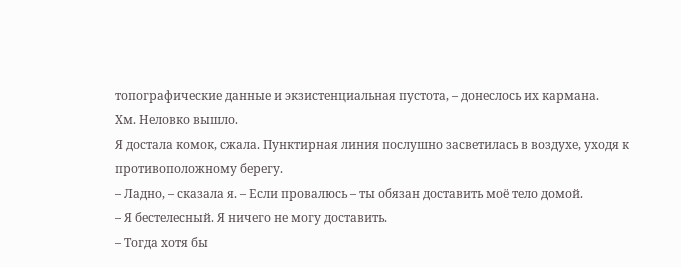топографические данные и экзистенциальная пустота, – донеслось их кармана.
Хм. Неловко вышло.
Я достала комок, сжала. Пунктирная линия послушно засветилась в воздухе, уходя к противоположному берегу.
– Ладно, – сказала я. – Если провалюсь – ты обязан доставить моё тело домой.
– Я бестелесный. Я ничего не могу доставить.
– Тогда хотя бы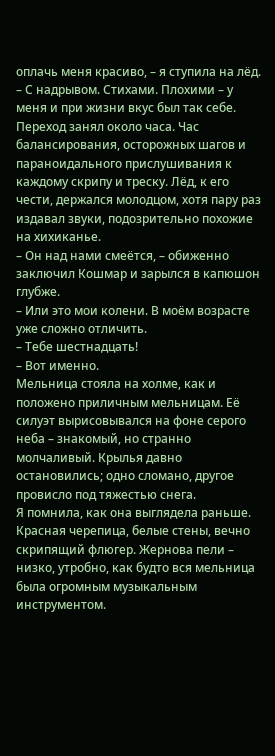оплачь меня красиво, – я ступила на лёд. – С надрывом. Стихами. Плохими – у меня и при жизни вкус был так себе.
Переход занял около часа. Час балансирования, осторожных шагов и параноидального прислушивания к каждому скрипу и треску. Лёд, к его чести, держался молодцом, хотя пару раз издавал звуки, подозрительно похожие на хихиканье.
– Он над нами смеётся, – обиженно заключил Кошмар и зарылся в капюшон глубже.
– Или это мои колени. В моём возрасте уже сложно отличить.
– Тебе шестнадцать!
– Вот именно.
Мельница стояла на холме, как и положено приличным мельницам. Её силуэт вырисовывался на фоне серого неба – знакомый, но странно молчаливый. Крылья давно остановились; одно сломано, другое провисло под тяжестью снега.
Я помнила, как она выглядела раньше. Красная черепица, белые стены, вечно скрипящий флюгер. Жернова пели – низко, утробно, как будто вся мельница была огромным музыкальным инструментом.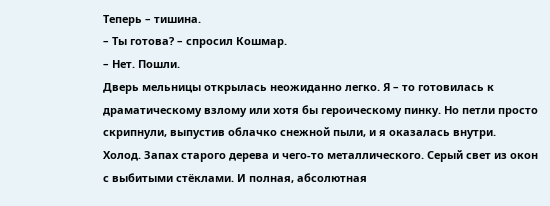Теперь – тишина.
– Ты готова? – спросил Кошмар.
– Нет. Пошли.
Дверь мельницы открылась неожиданно легко. Я – то готовилась к драматическому взлому или хотя бы героическому пинку. Но петли просто скрипнули, выпустив облачко снежной пыли, и я оказалась внутри.
Холод. Запах старого дерева и чего-то металлического. Серый свет из окон с выбитыми стёклами. И полная, абсолютная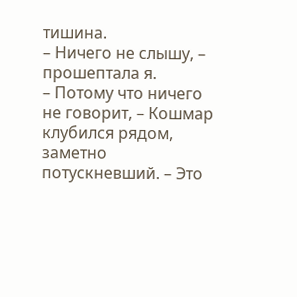тишина.
– Ничего не слышу, – прошептала я.
– Потому что ничего не говорит, – Кошмар клубился рядом, заметно потускневший. – Это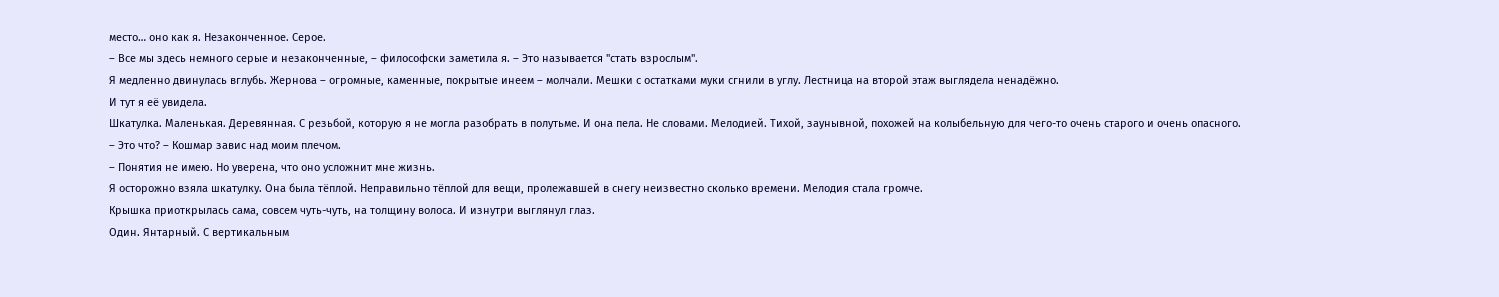место… оно как я. Незаконченное. Серое.
– Все мы здесь немного серые и незаконченные, – философски заметила я. – Это называется "стать взрослым".
Я медленно двинулась вглубь. Жернова – огромные, каменные, покрытые инеем – молчали. Мешки с остатками муки сгнили в углу. Лестница на второй этаж выглядела ненадёжно.
И тут я её увидела.
Шкатулка. Маленькая. Деревянная. С резьбой, которую я не могла разобрать в полутьме. И она пела. Не словами. Мелодией. Тихой, заунывной, похожей на колыбельную для чего-то очень старого и очень опасного.
– Это что? – Кошмар завис над моим плечом.
– Понятия не имею. Но уверена, что оно усложнит мне жизнь.
Я осторожно взяла шкатулку. Она была тёплой. Неправильно тёплой для вещи, пролежавшей в снегу неизвестно сколько времени. Мелодия стала громче.
Крышка приоткрылась сама, совсем чуть-чуть, на толщину волоса. И изнутри выглянул глаз.
Один. Янтарный. С вертикальным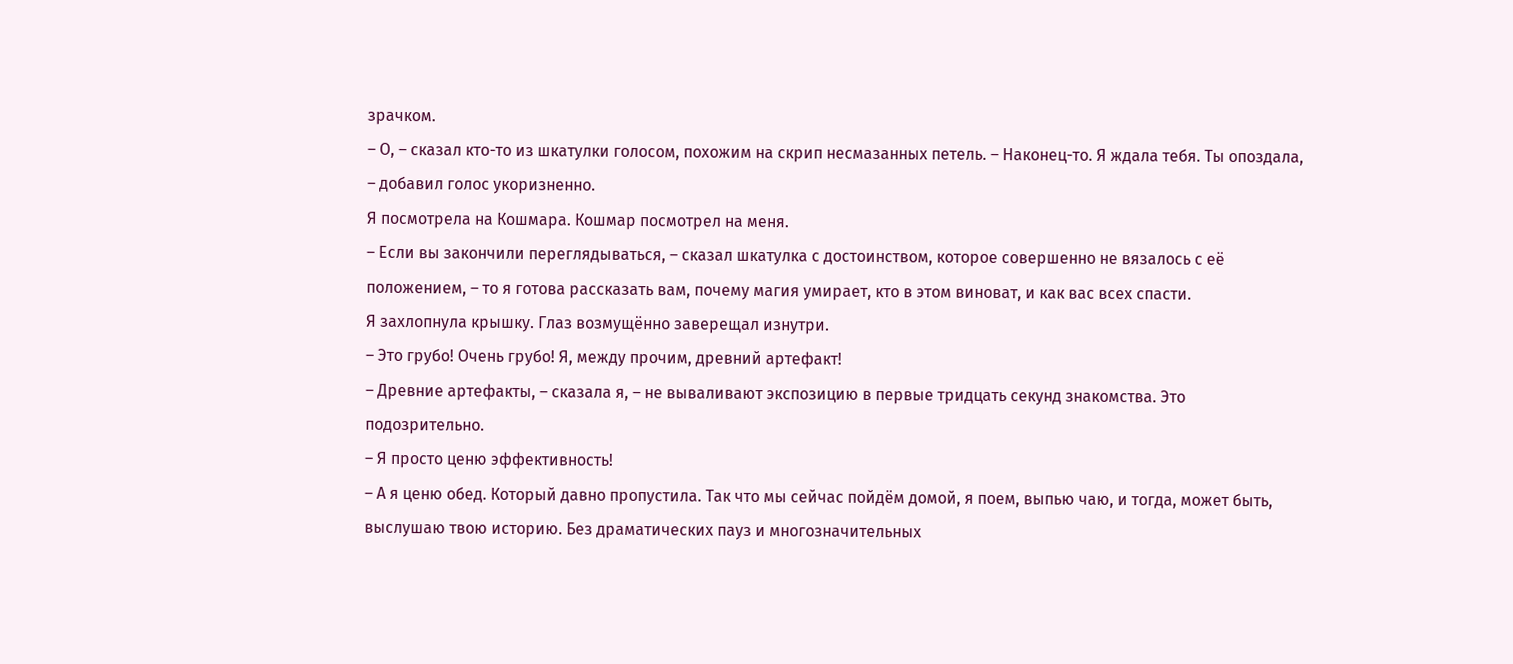зрачком.
– О, – сказал кто-то из шкатулки голосом, похожим на скрип несмазанных петель. – Наконец-то. Я ждала тебя. Ты опоздала, – добавил голос укоризненно.
Я посмотрела на Кошмара. Кошмар посмотрел на меня.
– Если вы закончили переглядываться, – сказал шкатулка с достоинством, которое совершенно не вязалось с её положением, – то я готова рассказать вам, почему магия умирает, кто в этом виноват, и как вас всех спасти.
Я захлопнула крышку. Глаз возмущённо заверещал изнутри.
– Это грубо! Очень грубо! Я, между прочим, древний артефакт!
– Древние артефакты, – сказала я, – не вываливают экспозицию в первые тридцать секунд знакомства. Это подозрительно.
– Я просто ценю эффективность!
– А я ценю обед. Который давно пропустила. Так что мы сейчас пойдём домой, я поем, выпью чаю, и тогда, может быть, выслушаю твою историю. Без драматических пауз и многозначительных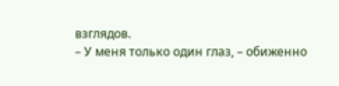взглядов.
– У меня только один глаз, – обиженно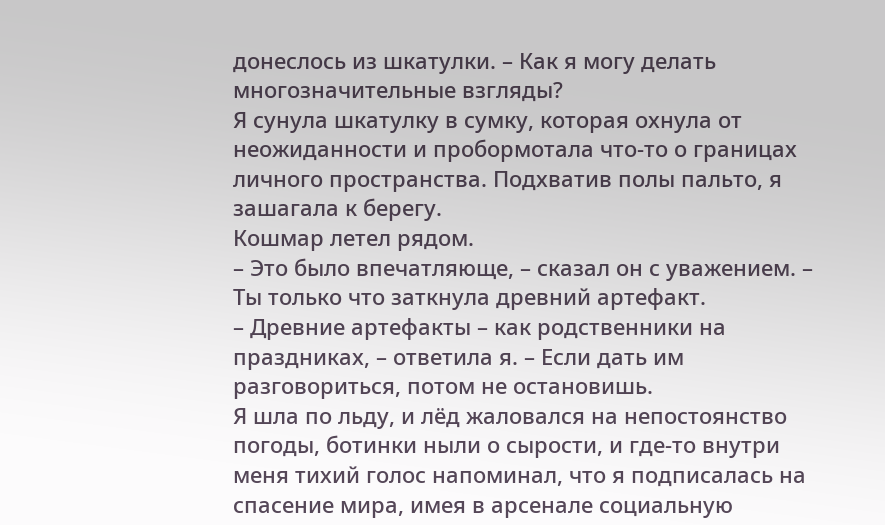донеслось из шкатулки. – Как я могу делать многозначительные взгляды?
Я сунула шкатулку в сумку, которая охнула от неожиданности и пробормотала что-то о границах личного пространства. Подхватив полы пальто, я зашагала к берегу.
Кошмар летел рядом.
– Это было впечатляюще, – сказал он с уважением. – Ты только что заткнула древний артефакт.
– Древние артефакты – как родственники на праздниках, – ответила я. – Если дать им разговориться, потом не остановишь.
Я шла по льду, и лёд жаловался на непостоянство погоды, ботинки ныли о сырости, и где-то внутри меня тихий голос напоминал, что я подписалась на спасение мира, имея в арсенале социальную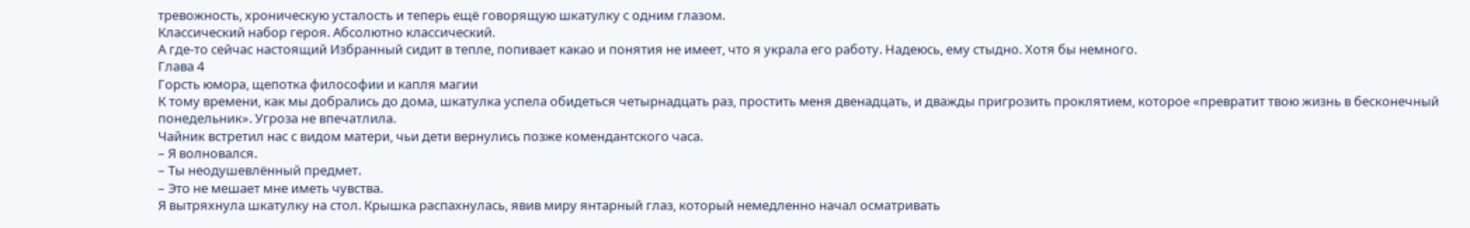тревожность, хроническую усталость и теперь ещё говорящую шкатулку с одним глазом.
Классический набор героя. Абсолютно классический.
А где-то сейчас настоящий Избранный сидит в тепле, попивает какао и понятия не имеет, что я украла его работу. Надеюсь, ему стыдно. Хотя бы немного.
Глава 4
Горсть юмора, щепотка философии и капля магии
К тому времени, как мы добрались до дома, шкатулка успела обидеться четырнадцать раз, простить меня двенадцать, и дважды пригрозить проклятием, которое «превратит твою жизнь в бесконечный понедельник». Угроза не впечатлила.
Чайник встретил нас с видом матери, чьи дети вернулись позже комендантского часа.
– Я волновался.
– Ты неодушевлённый предмет.
– Это не мешает мне иметь чувства.
Я вытряхнула шкатулку на стол. Крышка распахнулась, явив миру янтарный глаз, который немедленно начал осматривать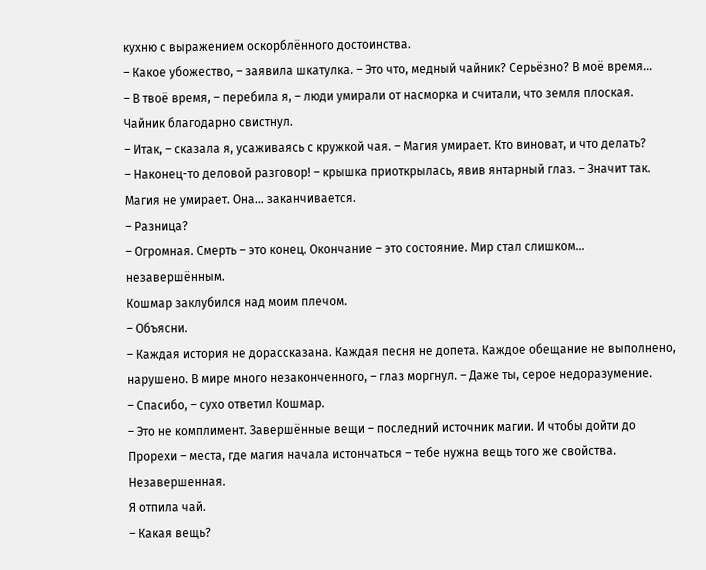кухню с выражением оскорблённого достоинства.
– Какое убожество, – заявила шкатулка. – Это что, медный чайник? Серьёзно? В моё время…
– В твоё время, – перебила я, – люди умирали от насморка и считали, что земля плоская.
Чайник благодарно свистнул.
– Итак, – сказала я, усаживаясь с кружкой чая. – Магия умирает. Кто виноват, и что делать?
– Наконец-то деловой разговор! – крышка приоткрылась, явив янтарный глаз. – Значит так. Магия не умирает. Она… заканчивается.
– Разница?
– Огромная. Смерть – это конец. Окончание – это состояние. Мир стал слишком… незавершённым.
Кошмар заклубился над моим плечом.
– Объясни.
– Каждая история не дорассказана. Каждая песня не допета. Каждое обещание не выполнено, нарушено. В мире много незаконченного, – глаз моргнул. – Даже ты, серое недоразумение.
– Спасибо, – сухо ответил Кошмар.
– Это не комплимент. Завершённые вещи – последний источник магии. И чтобы дойти до Прорехи – места, где магия начала истончаться – тебе нужна вещь того же свойства. Незавершенная.
Я отпила чай.
– Какая вещь?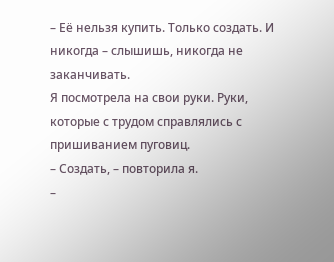– Её нельзя купить. Только создать. И никогда – слышишь, никогда не заканчивать.
Я посмотрела на свои руки. Руки, которые с трудом справлялись с пришиванием пуговиц.
– Создать, – повторила я.
–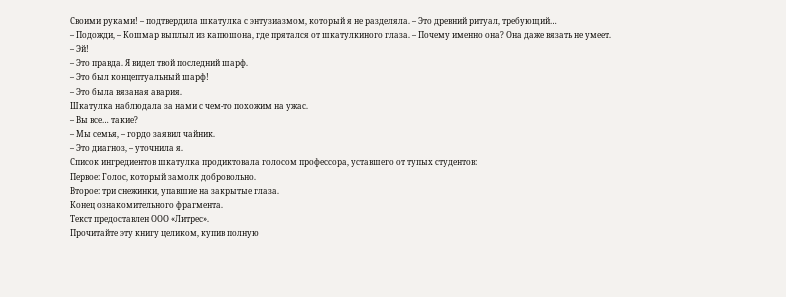Своими руками! – подтвердила шкатулка с энтузиазмом, который я не разделяла. – Это древний ритуал, требующий…
– Подожди, – Кошмар выплыл из капюшона, где прятался от шкатулкиного глаза. – Почему именно она? Она даже вязать не умеет.
– Эй!
– Это правда. Я видел твой последний шарф.
– Это был концептуальный шарф!
– Это была вязаная авария.
Шкатулка наблюдала за нами с чем-то похожим на ужас.
– Вы все… такие?
– Мы семья, – гордо заявил чайник.
– Это диагноз, – уточнила я.
Список ингредиентов шкатулка продиктовала голосом профессора, уставшего от тупых студентов:
Первое: Голос, который замолк добровольно.
Второе: три снежинки, упавшие на закрытые глаза.
Конец ознакомительного фрагмента.
Текст предоставлен ООО «Литрес».
Прочитайте эту книгу целиком, купив полную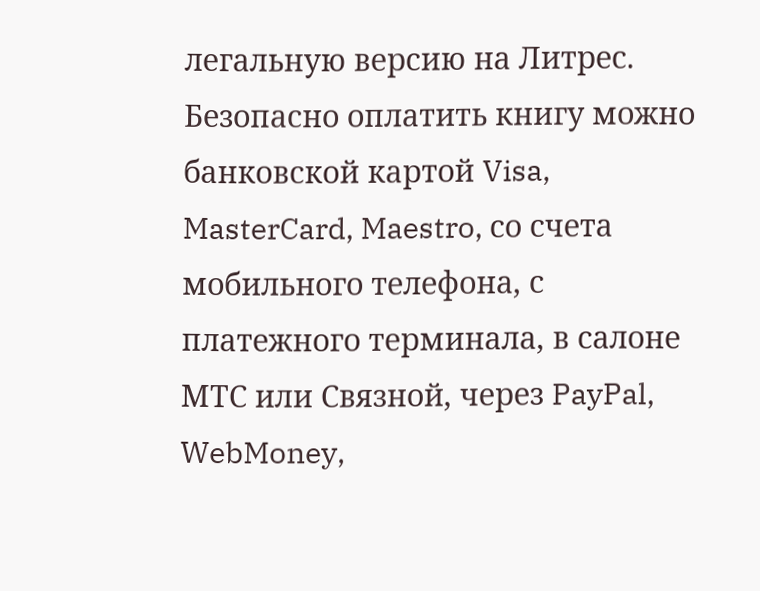легальную версию на Литрес.
Безопасно оплатить книгу можно банковской картой Visa, MasterCard, Maestro, со счета мобильного телефона, с платежного терминала, в салоне МТС или Связной, через PayPal, WebMoney,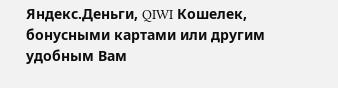Яндекс.Деньги, QIWI Кошелек, бонусными картами или другим удобным Вам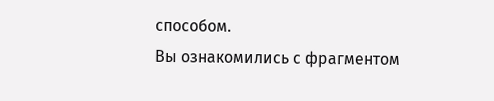способом.
Вы ознакомились с фрагментом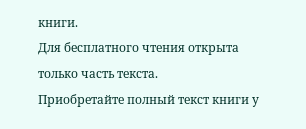книги.
Для бесплатного чтения открыта только часть текста.
Приобретайте полный текст книги у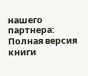нашего партнера:
Полная версия книги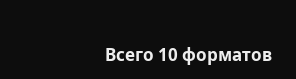Всего 10 форматов